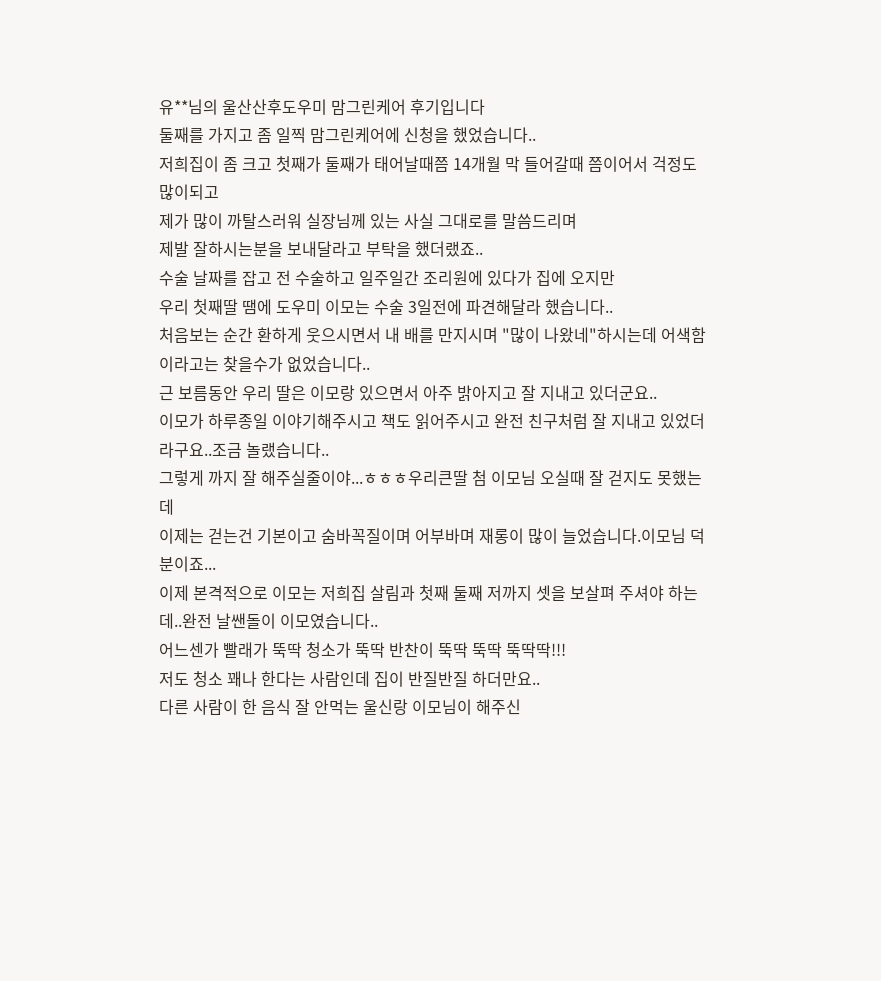유**님의 울산산후도우미 맘그린케어 후기입니다
둘째를 가지고 좀 일찍 맘그린케어에 신청을 했었습니다..
저희집이 좀 크고 첫째가 둘째가 태어날때쯤 14개월 막 들어갈때 쯤이어서 걱정도 많이되고
제가 많이 까탈스러워 실장님께 있는 사실 그대로를 말씀드리며
제발 잘하시는분을 보내달라고 부탁을 했더랬죠..
수술 날짜를 잡고 전 수술하고 일주일간 조리원에 있다가 집에 오지만
우리 첫째딸 땜에 도우미 이모는 수술 3일전에 파견해달라 했습니다..
처음보는 순간 환하게 웃으시면서 내 배를 만지시며 "많이 나왔네"하시는데 어색함이라고는 찾을수가 없었습니다..
근 보름동안 우리 딸은 이모랑 있으면서 아주 밝아지고 잘 지내고 있더군요..
이모가 하루종일 이야기해주시고 책도 읽어주시고 완전 친구처럼 잘 지내고 있었더라구요..조금 놀랬습니다..
그렇게 까지 잘 해주실줄이야...ㅎㅎㅎ우리큰딸 첨 이모님 오실때 잘 걷지도 못했는데
이제는 걷는건 기본이고 숨바꼭질이며 어부바며 재롱이 많이 늘었습니다.이모님 덕분이죠...
이제 본격적으로 이모는 저희집 살림과 첫째 둘째 저까지 셋을 보살펴 주셔야 하는데..완전 날쌘돌이 이모였습니다..
어느센가 빨래가 뚝딱 청소가 뚝딱 반찬이 뚝딱 뚝딱 뚝딱딱!!!
저도 청소 꽤나 한다는 사람인데 집이 반질반질 하더만요..
다른 사람이 한 음식 잘 안먹는 울신랑 이모님이 해주신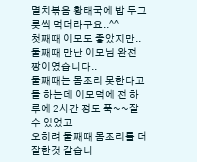멸치볶음 황태국에 밥 두그릇씩 먹더라구요..^^
첫째때 이모도 좋았지만..둘째때 만난 이모님 완전 짱이였습니다..
둘째때는 몸조리 못한다고들 하는데 이모덕에 전 하루에 2시간 정도 푹~~잘수 있었고
오히려 둘째때 몸조리를 더 잘한것 같습니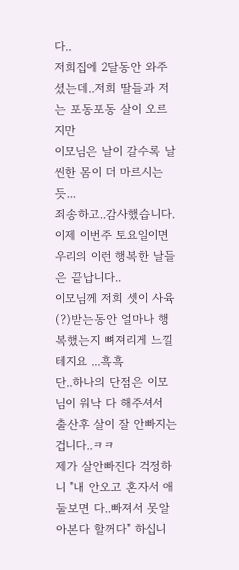다..
저희집에 2달동안 와주셨는데..저희 딸들과 저는 포동포동 살이 오르지만
이모님은 날이 갈수록 날씬한 몸이 더 마르시는듯...
죄송하고..감사했습니다.
이제 이번주 토요일이면 우리의 이런 행복한 날들은 끝납니다..
이모님께 저희 셋이 사육(?)받는동안 얼마나 행복했는지 뼈져리게 느낄테지요 ...흑흑
단..하나의 단점은 이모님이 워낙 다 해주셔서 출산후 살이 잘 안빠지는 겁니다..ㅋㅋ
제가 살안빠진다 걱정하니 "내 안오고 혼자서 애 둘보면 다..빠져서 못알아본다 할꺼다" 하십니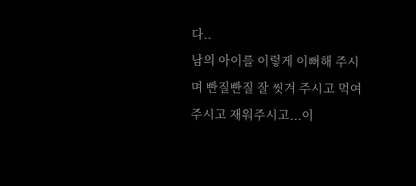다..
남의 아이를 이렇게 이뻐해 주시며 빤질빤질 잘 씻겨 주시고 먹여주시고 재워주시고...이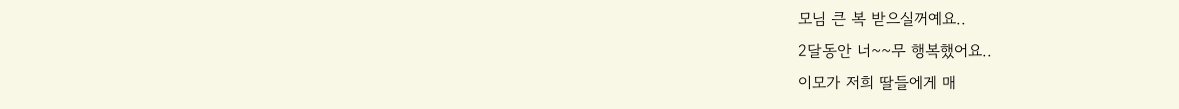모님 큰 복 받으실꺼예요..
2달동안 너~~무 행복했어요..
이모가 저희 딸들에게 매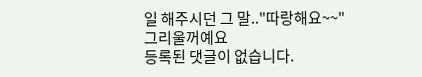일 해주시던 그 말.."따랑해요~~"
그리울꺼예요
등록된 댓글이 없습니다.